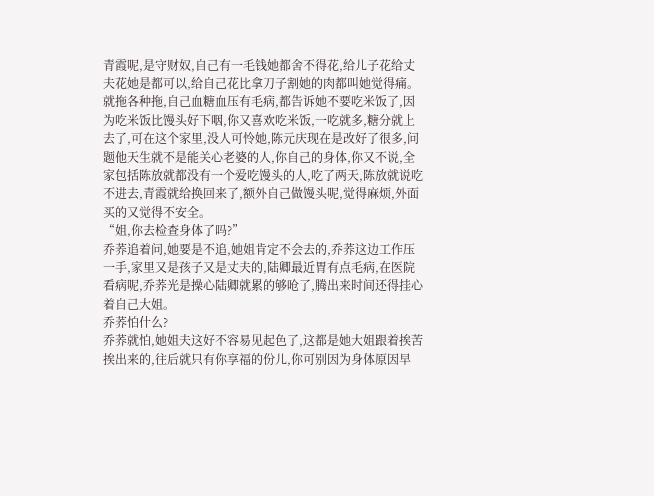青霞呢,是守财奴,自己有一毛钱她都舍不得花,给儿子花给丈夫花她是都可以,给自己花比拿刀子割她的肉都叫她觉得痛。
就拖各种拖,自己血糖血压有毛病,都告诉她不要吃米饭了,因为吃米饭比馒头好下咽,你又喜欢吃米饭,一吃就多,糖分就上去了,可在这个家里,没人可怜她,陈元庆现在是改好了很多,问题他天生就不是能关心老婆的人,你自己的身体,你又不说,全家包括陈放就都没有一个爱吃馒头的人,吃了两天,陈放就说吃不进去,青霞就给换回来了,额外自己做馒头呢,觉得麻烦,外面买的又觉得不安全。
“姐,你去检查身体了吗?”
乔荞追着问,她要是不追,她姐肯定不会去的,乔荞这边工作压一手,家里又是孩子又是丈夫的,陆卿最近胃有点毛病,在医院看病呢,乔荞光是操心陆卿就累的够呛了,腾出来时间还得挂心着自己大姐。
乔荞怕什么?
乔荞就怕,她姐夫这好不容易见起色了,这都是她大姐跟着挨苦挨出来的,往后就只有你享福的份儿,你可别因为身体原因早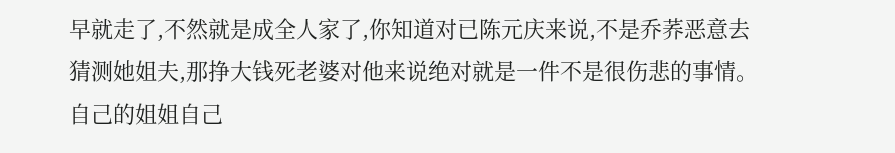早就走了,不然就是成全人家了,你知道对已陈元庆来说,不是乔荞恶意去猜测她姐夫,那挣大钱死老婆对他来说绝对就是一件不是很伤悲的事情。
自己的姐姐自己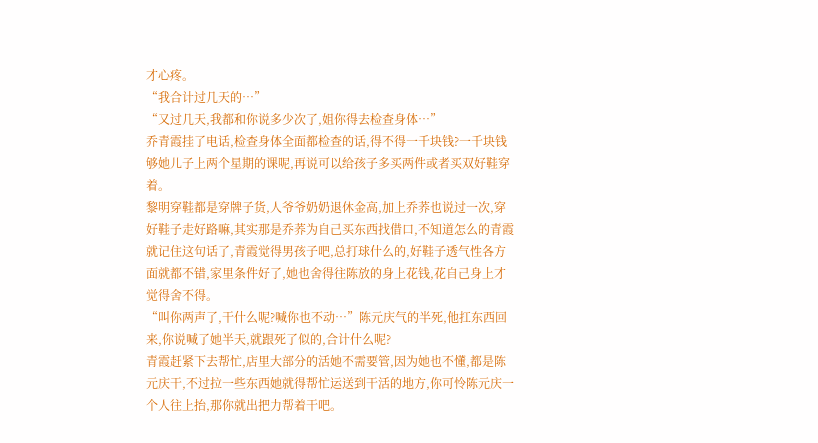才心疼。
“我合计过几天的…”
“又过几天,我都和你说多少次了,姐你得去检查身体…”
乔青霞挂了电话,检查身体全面都检查的话,得不得一千块钱?一千块钱够她儿子上两个星期的课呢,再说可以给孩子多买两件或者买双好鞋穿着。
黎明穿鞋都是穿牌子货,人爷爷奶奶退休金高,加上乔荞也说过一次,穿好鞋子走好路嘛,其实那是乔荞为自己买东西找借口,不知道怎么的青霞就记住这句话了,青霞觉得男孩子吧,总打球什么的,好鞋子透气性各方面就都不错,家里条件好了,她也舍得往陈放的身上花钱,花自己身上才觉得舍不得。
“叫你两声了,干什么呢?喊你也不动…”陈元庆气的半死,他扛东西回来,你说喊了她半天,就跟死了似的,合计什么呢?
青霞赶紧下去帮忙,店里大部分的活她不需要管,因为她也不懂,都是陈元庆干,不过拉一些东西她就得帮忙运送到干活的地方,你可怜陈元庆一个人往上抬,那你就出把力帮着干吧。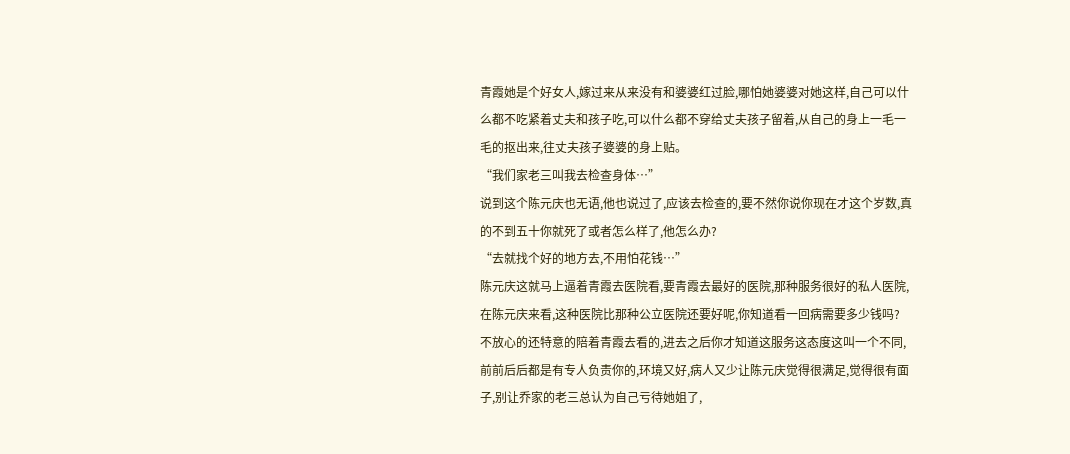青霞她是个好女人,嫁过来从来没有和婆婆红过脸,哪怕她婆婆对她这样,自己可以什么都不吃紧着丈夫和孩子吃,可以什么都不穿给丈夫孩子留着,从自己的身上一毛一毛的抠出来,往丈夫孩子婆婆的身上贴。
“我们家老三叫我去检查身体…”
说到这个陈元庆也无语,他也说过了,应该去检查的,要不然你说你现在才这个岁数,真的不到五十你就死了或者怎么样了,他怎么办?
“去就找个好的地方去,不用怕花钱…”
陈元庆这就马上逼着青霞去医院看,要青霞去最好的医院,那种服务很好的私人医院,在陈元庆来看,这种医院比那种公立医院还要好呢,你知道看一回病需要多少钱吗?
不放心的还特意的陪着青霞去看的,进去之后你才知道这服务这态度这叫一个不同,前前后后都是有专人负责你的,环境又好,病人又少让陈元庆觉得很满足,觉得很有面子,别让乔家的老三总认为自己亏待她姐了,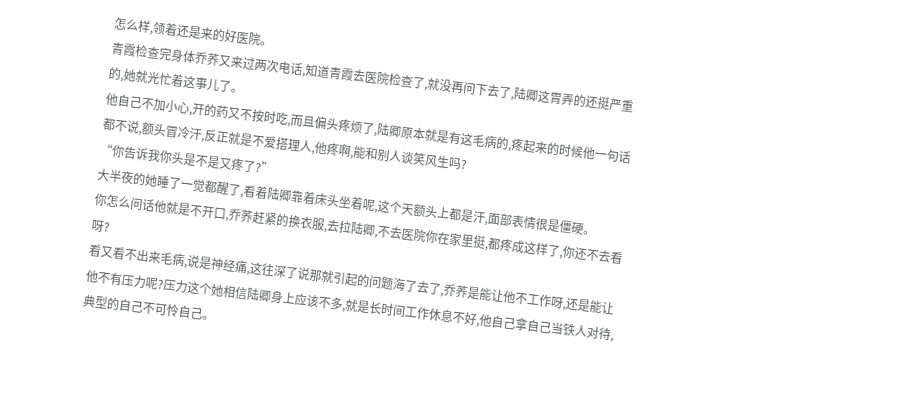怎么样,领着还是来的好医院。
青霞检查完身体乔荞又来过两次电话,知道青霞去医院检查了,就没再问下去了,陆卿这胃弄的还挺严重的,她就光忙着这事儿了。
他自己不加小心,开的药又不按时吃,而且偏头疼烦了,陆卿原本就是有这毛病的,疼起来的时候他一句话都不说,额头冒冷汗,反正就是不爱搭理人,他疼啊,能和别人谈笑风生吗?
“你告诉我你头是不是又疼了?”
大半夜的她睡了一觉都醒了,看着陆卿靠着床头坐着呢,这个天额头上都是汗,面部表情很是僵硬。
你怎么问话他就是不开口,乔荞赶紧的换衣服,去拉陆卿,不去医院你在家里挺,都疼成这样了,你还不去看呀?
看又看不出来毛病,说是神经痛,这往深了说那就引起的问题海了去了,乔荞是能让他不工作呀,还是能让他不有压力呢?压力这个她相信陆卿身上应该不多,就是长时间工作休息不好,他自己拿自己当铁人对待,典型的自己不可怜自己。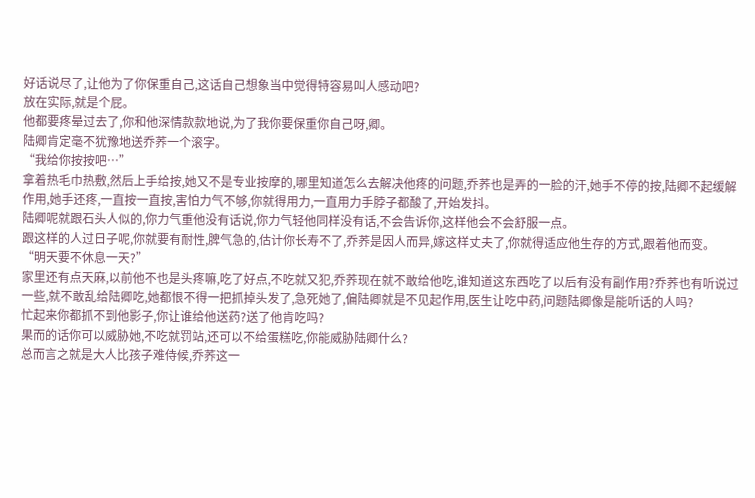好话说尽了,让他为了你保重自己,这话自己想象当中觉得特容易叫人感动吧?
放在实际,就是个屁。
他都要疼晕过去了,你和他深情款款地说,为了我你要保重你自己呀,卿。
陆卿肯定毫不犹豫地送乔荞一个滚字。
“我给你按按吧…”
拿着热毛巾热敷,然后上手给按,她又不是专业按摩的,哪里知道怎么去解决他疼的问题,乔荞也是弄的一脸的汗,她手不停的按,陆卿不起缓解作用,她手还疼,一直按一直按,害怕力气不够,你就得用力,一直用力手脖子都酸了,开始发抖。
陆卿呢就跟石头人似的,你力气重他没有话说,你力气轻他同样没有话,不会告诉你,这样他会不会舒服一点。
跟这样的人过日子呢,你就要有耐性,脾气急的,估计你长寿不了,乔荞是因人而异,嫁这样丈夫了,你就得适应他生存的方式,跟着他而变。
“明天要不休息一天?”
家里还有点天麻,以前他不也是头疼嘛,吃了好点,不吃就又犯,乔荞现在就不敢给他吃,谁知道这东西吃了以后有没有副作用?乔荞也有听说过一些,就不敢乱给陆卿吃,她都恨不得一把抓掉头发了,急死她了,偏陆卿就是不见起作用,医生让吃中药,问题陆卿像是能听话的人吗?
忙起来你都抓不到他影子,你让谁给他送药?送了他肯吃吗?
果而的话你可以威胁她,不吃就罚站,还可以不给蛋糕吃,你能威胁陆卿什么?
总而言之就是大人比孩子难侍候,乔荞这一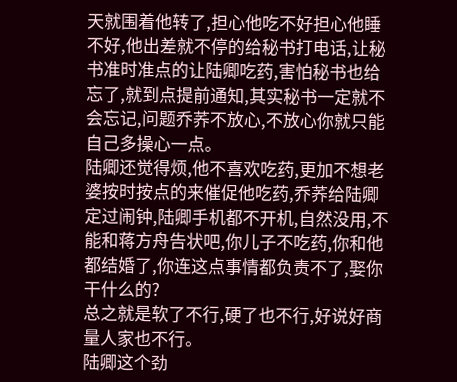天就围着他转了,担心他吃不好担心他睡不好,他出差就不停的给秘书打电话,让秘书准时准点的让陆卿吃药,害怕秘书也给忘了,就到点提前通知,其实秘书一定就不会忘记,问题乔荞不放心,不放心你就只能自己多操心一点。
陆卿还觉得烦,他不喜欢吃药,更加不想老婆按时按点的来催促他吃药,乔荞给陆卿定过闹钟,陆卿手机都不开机,自然没用,不能和蒋方舟告状吧,你儿子不吃药,你和他都结婚了,你连这点事情都负责不了,娶你干什么的?
总之就是软了不行,硬了也不行,好说好商量人家也不行。
陆卿这个劲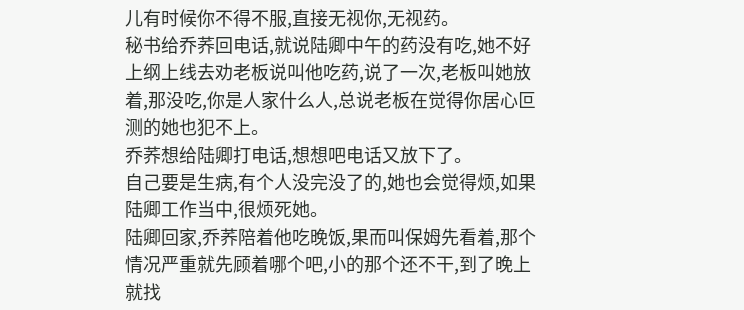儿有时候你不得不服,直接无视你,无视药。
秘书给乔荞回电话,就说陆卿中午的药没有吃,她不好上纲上线去劝老板说叫他吃药,说了一次,老板叫她放着,那没吃,你是人家什么人,总说老板在觉得你居心叵测的她也犯不上。
乔荞想给陆卿打电话,想想吧电话又放下了。
自己要是生病,有个人没完没了的,她也会觉得烦,如果陆卿工作当中,很烦死她。
陆卿回家,乔荞陪着他吃晚饭,果而叫保姆先看着,那个情况严重就先顾着哪个吧,小的那个还不干,到了晚上就找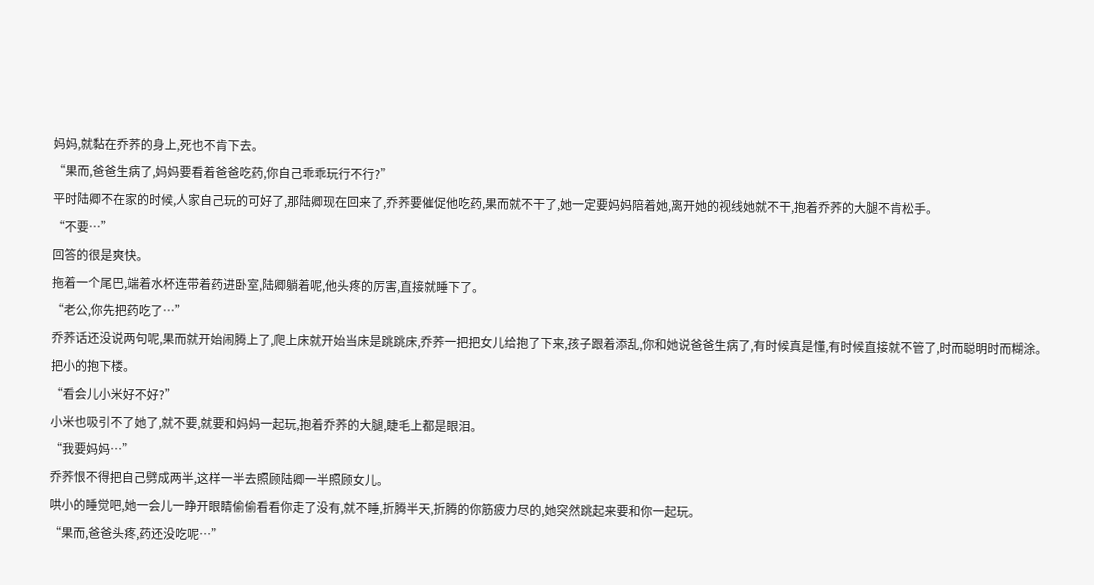妈妈,就黏在乔荞的身上,死也不肯下去。
“果而,爸爸生病了,妈妈要看着爸爸吃药,你自己乖乖玩行不行?”
平时陆卿不在家的时候,人家自己玩的可好了,那陆卿现在回来了,乔荞要催促他吃药,果而就不干了,她一定要妈妈陪着她,离开她的视线她就不干,抱着乔荞的大腿不肯松手。
“不要…”
回答的很是爽快。
拖着一个尾巴,端着水杯连带着药进卧室,陆卿躺着呢,他头疼的厉害,直接就睡下了。
“老公,你先把药吃了…”
乔荞话还没说两句呢,果而就开始闹腾上了,爬上床就开始当床是跳跳床,乔荞一把把女儿给抱了下来,孩子跟着添乱,你和她说爸爸生病了,有时候真是懂,有时候直接就不管了,时而聪明时而糊涂。
把小的抱下楼。
“看会儿小米好不好?”
小米也吸引不了她了,就不要,就要和妈妈一起玩,抱着乔荞的大腿,睫毛上都是眼泪。
“我要妈妈…”
乔荞恨不得把自己劈成两半,这样一半去照顾陆卿一半照顾女儿。
哄小的睡觉吧,她一会儿一睁开眼睛偷偷看看你走了没有,就不睡,折腾半天,折腾的你筋疲力尽的,她突然跳起来要和你一起玩。
“果而,爸爸头疼,药还没吃呢…”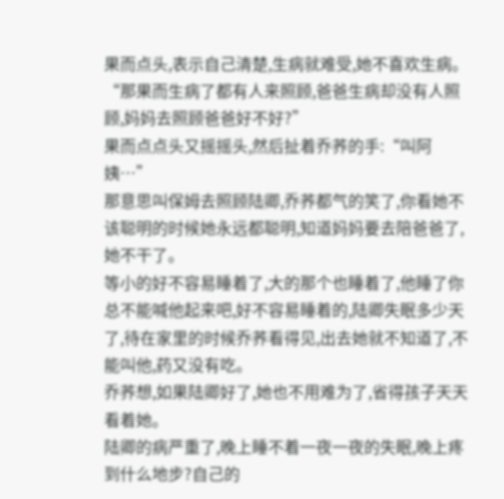果而点头,表示自己清楚,生病就难受,她不喜欢生病。
“那果而生病了都有人来照顾,爸爸生病却没有人照顾,妈妈去照顾爸爸好不好?”
果而点点头又摇摇头,然后扯着乔荞的手:“叫阿姨…”
那意思叫保姆去照顾陆卿,乔荞都气的笑了,你看她不该聪明的时候她永远都聪明,知道妈妈要去陪爸爸了,她不干了。
等小的好不容易睡着了,大的那个也睡着了,他睡了你总不能喊他起来吧,好不容易睡着的,陆卿失眠多少天了,待在家里的时候乔荞看得见,出去她就不知道了,不能叫他,药又没有吃。
乔荞想,如果陆卿好了,她也不用难为了,省得孩子天天看着她。
陆卿的病严重了,晚上睡不着一夜一夜的失眠,晚上疼到什么地步?自己的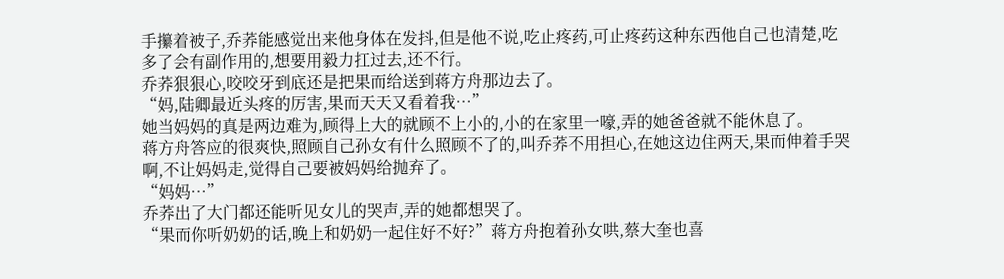手攥着被子,乔荞能感觉出来他身体在发抖,但是他不说,吃止疼药,可止疼药这种东西他自己也清楚,吃多了会有副作用的,想要用毅力扛过去,还不行。
乔荞狠狠心,咬咬牙到底还是把果而给送到蒋方舟那边去了。
“妈,陆卿最近头疼的厉害,果而天天又看着我…”
她当妈妈的真是两边难为,顾得上大的就顾不上小的,小的在家里一嚎,弄的她爸爸就不能休息了。
蒋方舟答应的很爽快,照顾自己孙女有什么照顾不了的,叫乔荞不用担心,在她这边住两天,果而伸着手哭啊,不让妈妈走,觉得自己要被妈妈给抛弃了。
“妈妈…”
乔荞出了大门都还能听见女儿的哭声,弄的她都想哭了。
“果而你听奶奶的话,晚上和奶奶一起住好不好?”蒋方舟抱着孙女哄,蔡大奎也喜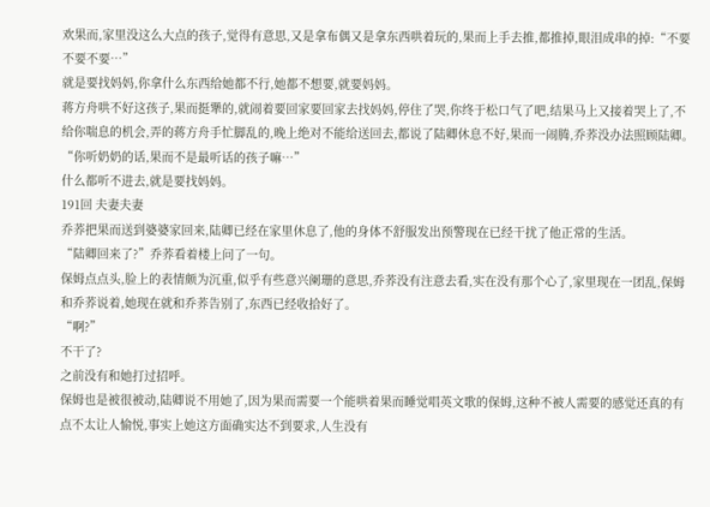欢果而,家里没这么大点的孩子,觉得有意思,又是拿布偶又是拿东西哄着玩的,果而上手去推,都推掉,眼泪成串的掉:“不要不要不要…”
就是要找妈妈,你拿什么东西给她都不行,她都不想要,就要妈妈。
蒋方舟哄不好这孩子,果而挺犟的,就闹着要回家要回家去找妈妈,停住了哭,你终于松口气了吧,结果马上又接着哭上了,不给你喘息的机会,弄的蒋方舟手忙脚乱的,晚上绝对不能给送回去,都说了陆卿休息不好,果而一闹腾,乔荞没办法照顾陆卿。
“你听奶奶的话,果而不是最听话的孩子嘛…”
什么都听不进去,就是要找妈妈。
191回 夫妻夫妻
乔荞把果而送到婆婆家回来,陆卿已经在家里休息了,他的身体不舒服发出预警现在已经干扰了他正常的生活。
“陆卿回来了?”乔荞看着楼上问了一句。
保姆点点头,脸上的表情颇为沉重,似乎有些意兴阑珊的意思,乔荞没有注意去看,实在没有那个心了,家里现在一团乱,保姆和乔荞说着,她现在就和乔荞告别了,东西已经收拾好了。
“啊?”
不干了?
之前没有和她打过招呼。
保姆也是被很被动,陆卿说不用她了,因为果而需要一个能哄着果而睡觉唱英文歌的保姆,这种不被人需要的感觉还真的有点不太让人愉悦,事实上她这方面确实达不到要求,人生没有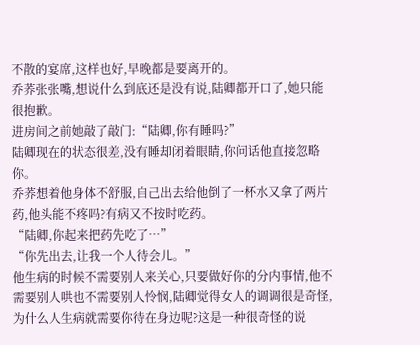不散的宴席,这样也好,早晚都是要离开的。
乔荞张张嘴,想说什么到底还是没有说,陆卿都开口了,她只能很抱歉。
进房间之前她敲了敲门:“陆卿,你有睡吗?”
陆卿现在的状态很差,没有睡却闭着眼睛,你问话他直接忽略你。
乔荞想着他身体不舒服,自己出去给他倒了一杯水又拿了两片药,他头能不疼吗?有病又不按时吃药。
“陆卿,你起来把药先吃了…”
“你先出去,让我一个人待会儿。”
他生病的时候不需要别人来关心,只要做好你的分内事情,他不需要别人哄也不需要别人怜悯,陆卿觉得女人的调调很是奇怪,为什么人生病就需要你待在身边呢?这是一种很奇怪的说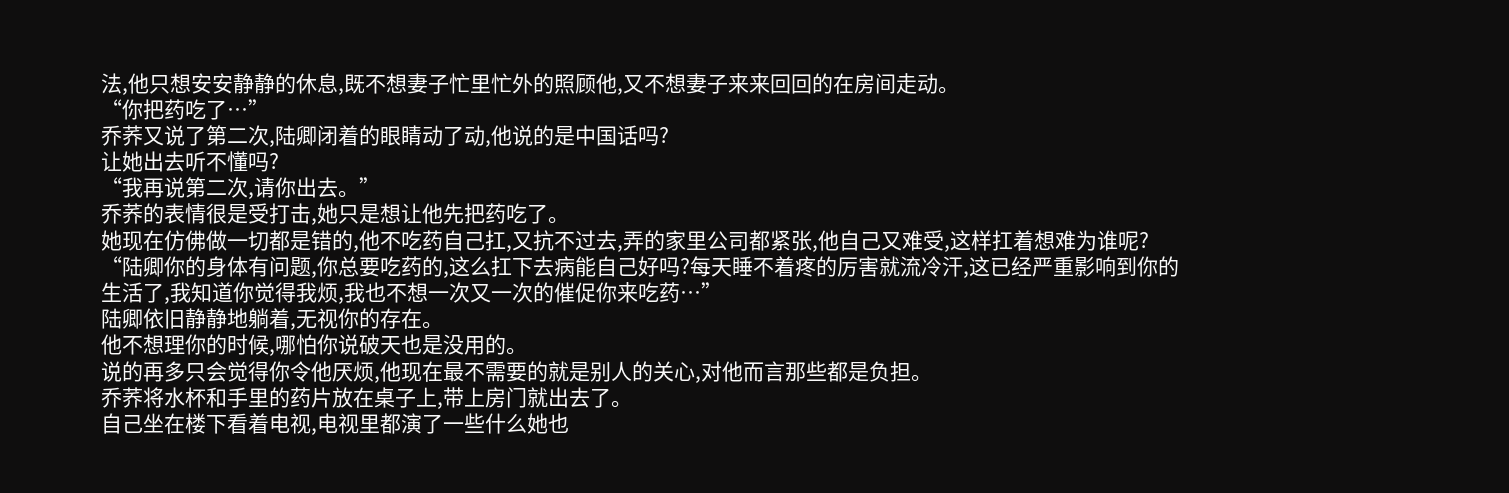法,他只想安安静静的休息,既不想妻子忙里忙外的照顾他,又不想妻子来来回回的在房间走动。
“你把药吃了…”
乔荞又说了第二次,陆卿闭着的眼睛动了动,他说的是中国话吗?
让她出去听不懂吗?
“我再说第二次,请你出去。”
乔荞的表情很是受打击,她只是想让他先把药吃了。
她现在仿佛做一切都是错的,他不吃药自己扛,又抗不过去,弄的家里公司都紧张,他自己又难受,这样扛着想难为谁呢?
“陆卿你的身体有问题,你总要吃药的,这么扛下去病能自己好吗?每天睡不着疼的厉害就流冷汗,这已经严重影响到你的生活了,我知道你觉得我烦,我也不想一次又一次的催促你来吃药…”
陆卿依旧静静地躺着,无视你的存在。
他不想理你的时候,哪怕你说破天也是没用的。
说的再多只会觉得你令他厌烦,他现在最不需要的就是别人的关心,对他而言那些都是负担。
乔荞将水杯和手里的药片放在桌子上,带上房门就出去了。
自己坐在楼下看着电视,电视里都演了一些什么她也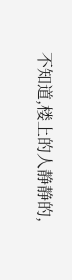不知道,楼上的人静静的,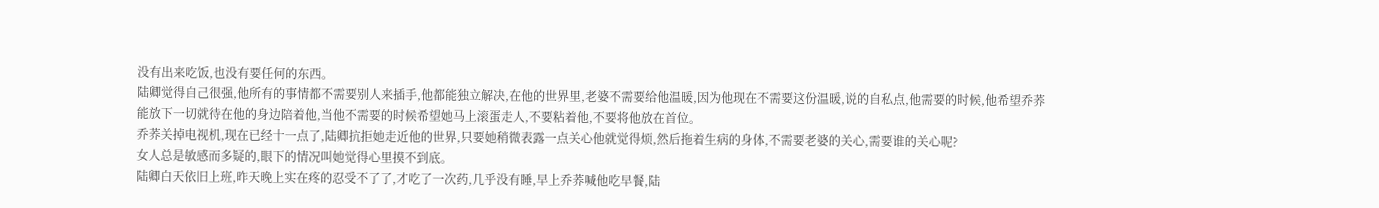没有出来吃饭,也没有要任何的东西。
陆卿觉得自己很强,他所有的事情都不需要别人来插手,他都能独立解决,在他的世界里,老婆不需要给他温暖,因为他现在不需要这份温暖,说的自私点,他需要的时候,他希望乔荞能放下一切就待在他的身边陪着他,当他不需要的时候希望她马上滚蛋走人,不要粘着他,不要将他放在首位。
乔荞关掉电视机,现在已经十一点了,陆卿抗拒她走近他的世界,只要她稍微表露一点关心他就觉得烦,然后拖着生病的身体,不需要老婆的关心,需要谁的关心呢?
女人总是敏感而多疑的,眼下的情况叫她觉得心里摸不到底。
陆卿白天依旧上班,昨天晚上实在疼的忍受不了了,才吃了一次药,几乎没有睡,早上乔荞喊他吃早餐,陆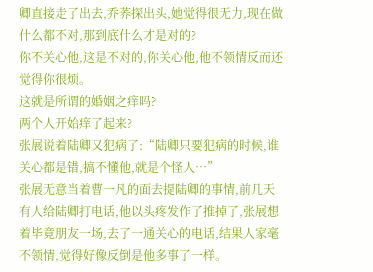卿直接走了出去,乔荞探出头,她觉得很无力,现在做什么都不对,那到底什么才是对的?
你不关心他,这是不对的,你关心他,他不领情反而还觉得你很烦。
这就是所谓的婚姻之痒吗?
两个人开始痒了起来?
张展说着陆卿又犯病了:“陆卿只要犯病的时候,谁关心都是错,搞不懂他,就是个怪人…”
张展无意当着曹一凡的面去提陆卿的事情,前几天有人给陆卿打电话,他以头疼发作了推掉了,张展想着毕竟朋友一场,去了一通关心的电话,结果人家毫不领情,觉得好像反倒是他多事了一样。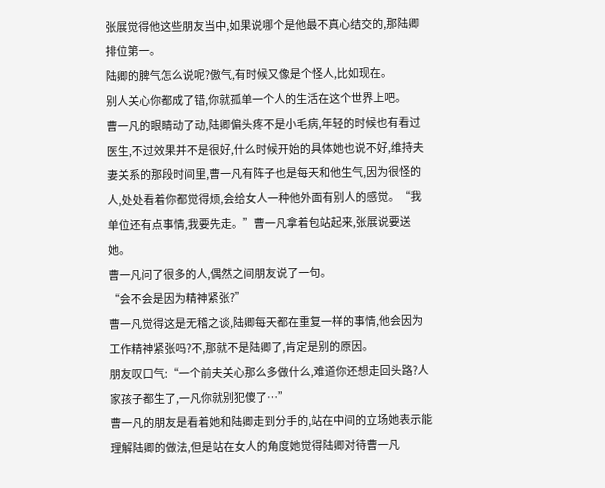张展觉得他这些朋友当中,如果说哪个是他最不真心结交的,那陆卿排位第一。
陆卿的脾气怎么说呢?傲气,有时候又像是个怪人,比如现在。
别人关心你都成了错,你就孤单一个人的生活在这个世界上吧。
曹一凡的眼睛动了动,陆卿偏头疼不是小毛病,年轻的时候也有看过医生,不过效果并不是很好,什么时候开始的具体她也说不好,维持夫妻关系的那段时间里,曹一凡有阵子也是每天和他生气,因为很怪的人,处处看着你都觉得烦,会给女人一种他外面有别人的感觉。“我单位还有点事情,我要先走。”曹一凡拿着包站起来,张展说要送她。
曹一凡问了很多的人,偶然之间朋友说了一句。
“会不会是因为精神紧张?”
曹一凡觉得这是无稽之谈,陆卿每天都在重复一样的事情,他会因为工作精神紧张吗?不,那就不是陆卿了,肯定是别的原因。
朋友叹口气:“一个前夫关心那么多做什么,难道你还想走回头路?人家孩子都生了,一凡你就别犯傻了…”
曹一凡的朋友是看着她和陆卿走到分手的,站在中间的立场她表示能理解陆卿的做法,但是站在女人的角度她觉得陆卿对待曹一凡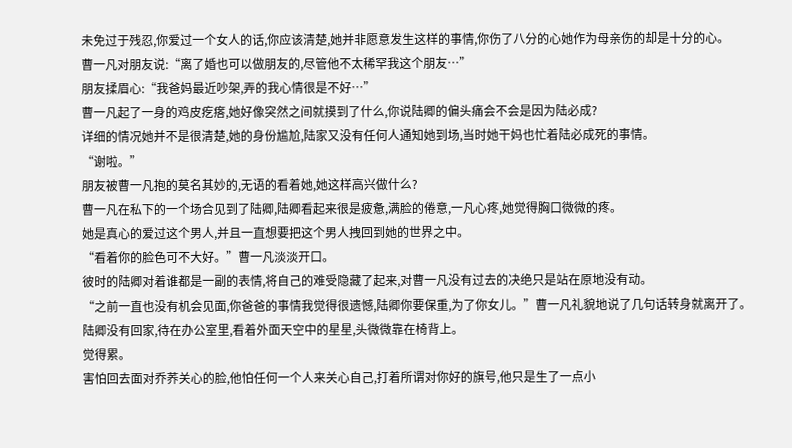未免过于残忍,你爱过一个女人的话,你应该清楚,她并非愿意发生这样的事情,你伤了八分的心她作为母亲伤的却是十分的心。
曹一凡对朋友说:“离了婚也可以做朋友的,尽管他不太稀罕我这个朋友…”
朋友揉眉心:“我爸妈最近吵架,弄的我心情很是不好…”
曹一凡起了一身的鸡皮疙瘩,她好像突然之间就摸到了什么,你说陆卿的偏头痛会不会是因为陆必成?
详细的情况她并不是很清楚,她的身份尴尬,陆家又没有任何人通知她到场,当时她干妈也忙着陆必成死的事情。
“谢啦。”
朋友被曹一凡抱的莫名其妙的,无语的看着她,她这样高兴做什么?
曹一凡在私下的一个场合见到了陆卿,陆卿看起来很是疲惫,满脸的倦意,一凡心疼,她觉得胸口微微的疼。
她是真心的爱过这个男人,并且一直想要把这个男人拽回到她的世界之中。
“看着你的脸色可不大好。”曹一凡淡淡开口。
彼时的陆卿对着谁都是一副的表情,将自己的难受隐藏了起来,对曹一凡没有过去的决绝只是站在原地没有动。
“之前一直也没有机会见面,你爸爸的事情我觉得很遗憾,陆卿你要保重,为了你女儿。”曹一凡礼貌地说了几句话转身就离开了。
陆卿没有回家,待在办公室里,看着外面天空中的星星,头微微靠在椅背上。
觉得累。
害怕回去面对乔荞关心的脸,他怕任何一个人来关心自己,打着所谓对你好的旗号,他只是生了一点小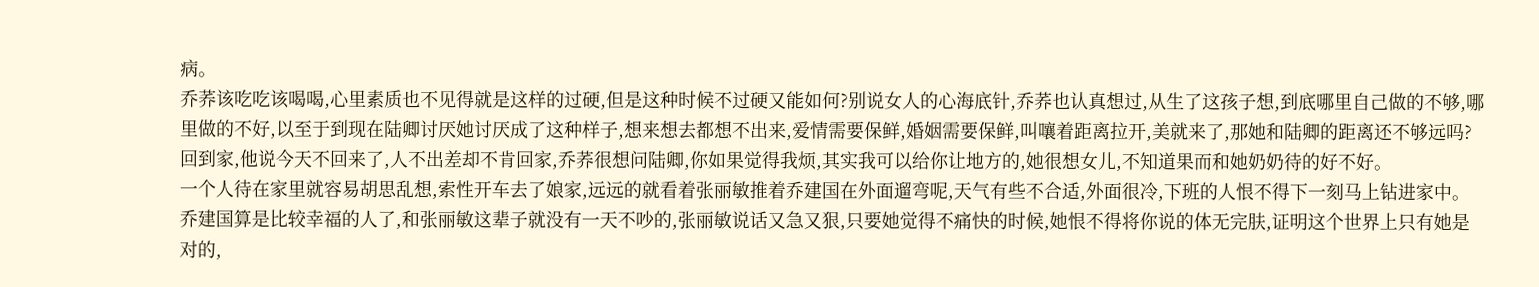病。
乔荞该吃吃该喝喝,心里素质也不见得就是这样的过硬,但是这种时候不过硬又能如何?别说女人的心海底针,乔荞也认真想过,从生了这孩子想,到底哪里自己做的不够,哪里做的不好,以至于到现在陆卿讨厌她讨厌成了这种样子,想来想去都想不出来,爱情需要保鲜,婚姻需要保鲜,叫嚷着距离拉开,美就来了,那她和陆卿的距离还不够远吗?
回到家,他说今天不回来了,人不出差却不肯回家,乔荞很想问陆卿,你如果觉得我烦,其实我可以给你让地方的,她很想女儿,不知道果而和她奶奶待的好不好。
一个人待在家里就容易胡思乱想,索性开车去了娘家,远远的就看着张丽敏推着乔建国在外面遛弯呢,天气有些不合适,外面很冷,下班的人恨不得下一刻马上钻进家中。
乔建国算是比较幸福的人了,和张丽敏这辈子就没有一天不吵的,张丽敏说话又急又狠,只要她觉得不痛快的时候,她恨不得将你说的体无完肤,证明这个世界上只有她是对的,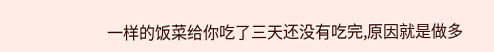一样的饭菜给你吃了三天还没有吃完,原因就是做多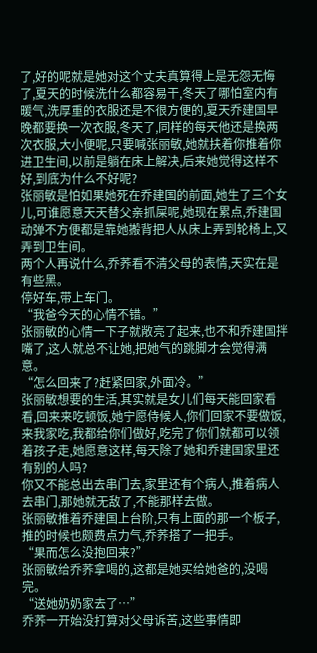了,好的呢就是她对这个丈夫真算得上是无怨无悔了,夏天的时候洗什么都容易干,冬天了哪怕室内有暖气,洗厚重的衣服还是不很方便的,夏天乔建国早晚都要换一次衣服,冬天了,同样的每天他还是换两次衣服,大小便呢,只要喊张丽敏,她就扶着你推着你进卫生间,以前是躺在床上解决,后来她觉得这样不好,到底为什么不好呢?
张丽敏是怕如果她死在乔建国的前面,她生了三个女儿,可谁愿意天天替父亲抓屎呢,她现在累点,乔建国动弹不方便都是靠她搬背把人从床上弄到轮椅上,又弄到卫生间。
两个人再说什么,乔荞看不清父母的表情,天实在是有些黑。
停好车,带上车门。
“我爸今天的心情不错。”
张丽敏的心情一下子就敞亮了起来,也不和乔建国拌嘴了,这人就总不让她,把她气的跳脚才会觉得满意。
“怎么回来了?赶紧回家,外面冷。”
张丽敏想要的生活,其实就是女儿们每天能回家看看,回来来吃顿饭,她宁愿侍候人,你们回家不要做饭,来我家吃,我都给你们做好,吃完了你们就都可以领着孩子走,她愿意这样,每天除了她和乔建国家里还有别的人吗?
你又不能总出去串门去,家里还有个病人,推着病人去串门,那她就无敌了,不能那样去做。
张丽敏推着乔建国上台阶,只有上面的那一个板子,推的时候也颇费点力气,乔荞搭了一把手。
“果而怎么没抱回来?”
张丽敏给乔荞拿喝的,这都是她买给她爸的,没喝完。
“送她奶奶家去了…”
乔荞一开始没打算对父母诉苦,这些事情即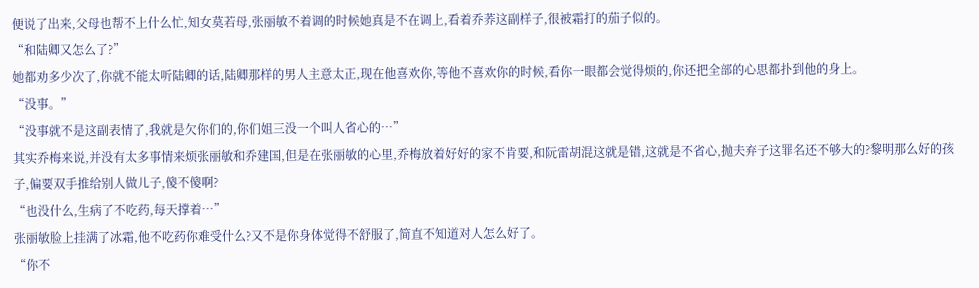便说了出来,父母也帮不上什么忙,知女莫若母,张丽敏不着调的时候她真是不在调上,看着乔荞这副样子,很被霜打的茄子似的。
“和陆卿又怎么了?”
她都劝多少次了,你就不能太听陆卿的话,陆卿那样的男人主意太正,现在他喜欢你,等他不喜欢你的时候,看你一眼都会觉得烦的,你还把全部的心思都扑到他的身上。
“没事。”
“没事就不是这副表情了,我就是欠你们的,你们姐三没一个叫人省心的…”
其实乔梅来说,并没有太多事情来烦张丽敏和乔建国,但是在张丽敏的心里,乔梅放着好好的家不肯要,和阮雷胡混这就是错,这就是不省心,抛夫弃子这罪名还不够大的?黎明那么好的孩子,偏要双手推给别人做儿子,傻不傻啊?
“也没什么,生病了不吃药,每天撑着…”
张丽敏脸上挂满了冰霜,他不吃药你难受什么?又不是你身体觉得不舒服了,简直不知道对人怎么好了。
“你不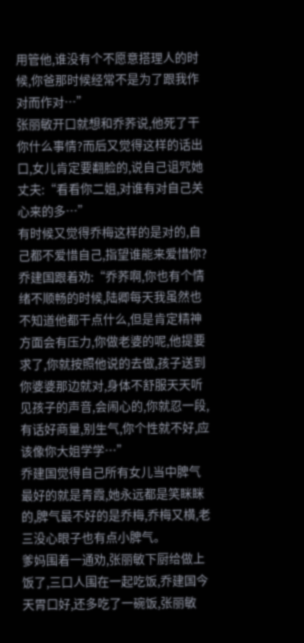用管他,谁没有个不愿意搭理人的时候,你爸那时候经常不是为了跟我作对而作对…”
张丽敏开口就想和乔荞说,他死了干你什么事情?而后又觉得这样的话出口,女儿肯定要翻脸的,说自己诅咒她丈夫:“看看你二姐,对谁有对自己关心来的多…”
有时候又觉得乔梅这样的是对的,自己都不爱惜自己,指望谁能来爱惜你?
乔建国跟着劝:“乔荞啊,你也有个情绪不顺畅的时候,陆卿每天我虽然也不知道他都干点什么,但是肯定精神方面会有压力,你做老婆的呢,他提要求了,你就按照他说的去做,孩子送到你婆婆那边就对,身体不舒服天天听见孩子的声音,会闹心的,你就忍一段,有话好商量,别生气,你个性就不好,应该像你大姐学学…”
乔建国觉得自己所有女儿当中脾气最好的就是青霞,她永远都是笑眯眯的,脾气最不好的是乔梅,乔梅又横,老三没心眼子也有点小脾气。
爹妈围着一通劝,张丽敏下厨给做上饭了,三口人围在一起吃饭,乔建国今天胃口好,还多吃了一碗饭,张丽敏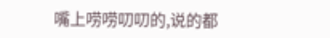嘴上唠唠叨叨的,说的都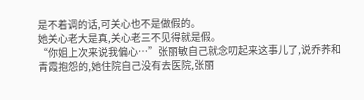是不着调的话,可关心也不是做假的。
她关心老大是真,关心老三不见得就是假。
“你姐上次来说我偏心…”张丽敏自己就念叨起来这事儿了,说乔荞和青霞抱怨的,她住院自己没有去医院,张丽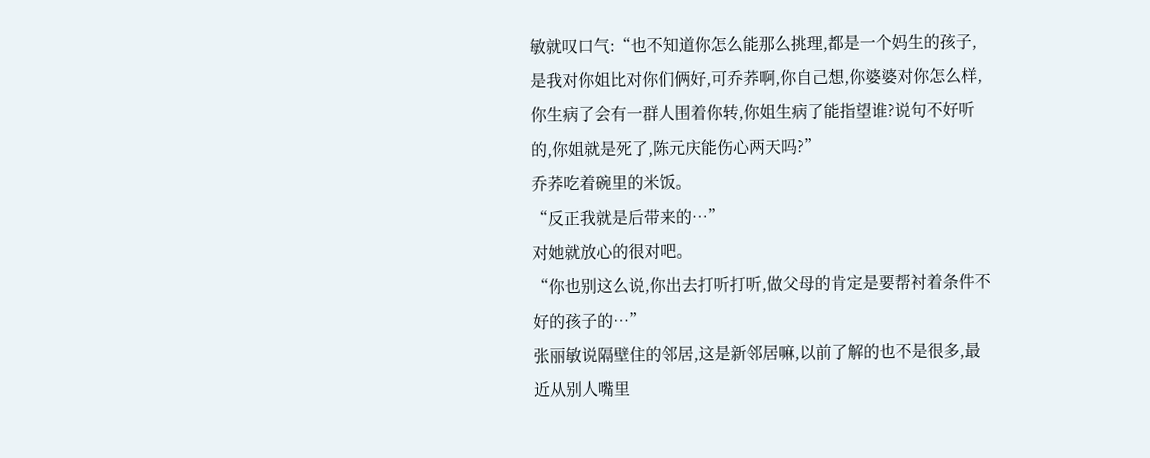敏就叹口气:“也不知道你怎么能那么挑理,都是一个妈生的孩子,是我对你姐比对你们俩好,可乔荞啊,你自己想,你婆婆对你怎么样,你生病了会有一群人围着你转,你姐生病了能指望谁?说句不好听的,你姐就是死了,陈元庆能伤心两天吗?”
乔荞吃着碗里的米饭。
“反正我就是后带来的…”
对她就放心的很对吧。
“你也别这么说,你出去打听打听,做父母的肯定是要帮衬着条件不好的孩子的…”
张丽敏说隔壁住的邻居,这是新邻居嘛,以前了解的也不是很多,最近从别人嘴里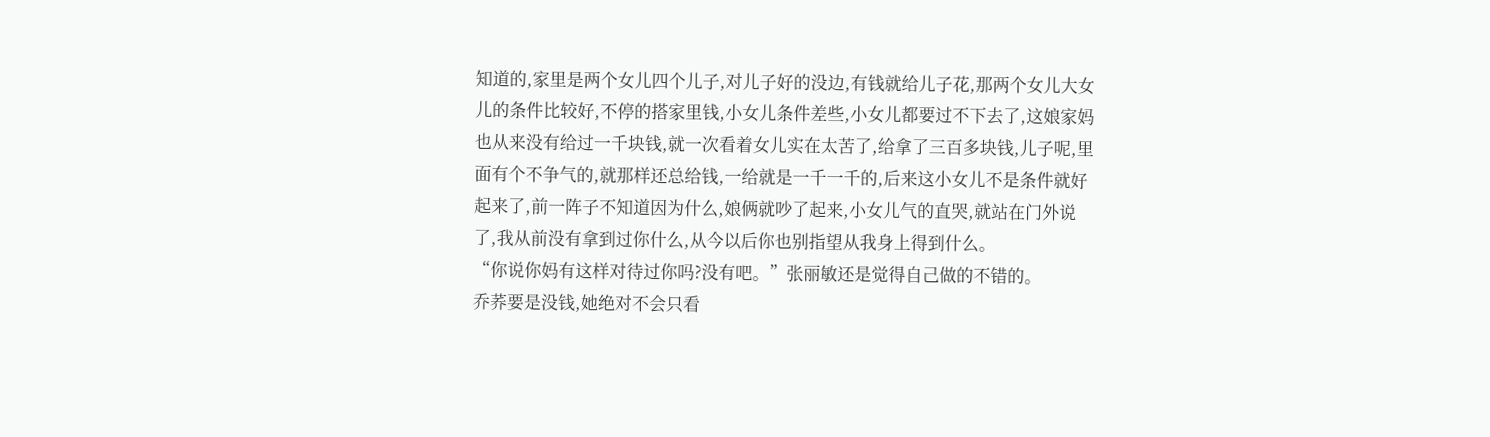知道的,家里是两个女儿四个儿子,对儿子好的没边,有钱就给儿子花,那两个女儿大女儿的条件比较好,不停的搭家里钱,小女儿条件差些,小女儿都要过不下去了,这娘家妈也从来没有给过一千块钱,就一次看着女儿实在太苦了,给拿了三百多块钱,儿子呢,里面有个不争气的,就那样还总给钱,一给就是一千一千的,后来这小女儿不是条件就好起来了,前一阵子不知道因为什么,娘俩就吵了起来,小女儿气的直哭,就站在门外说了,我从前没有拿到过你什么,从今以后你也别指望从我身上得到什么。
“你说你妈有这样对待过你吗?没有吧。”张丽敏还是觉得自己做的不错的。
乔荞要是没钱,她绝对不会只看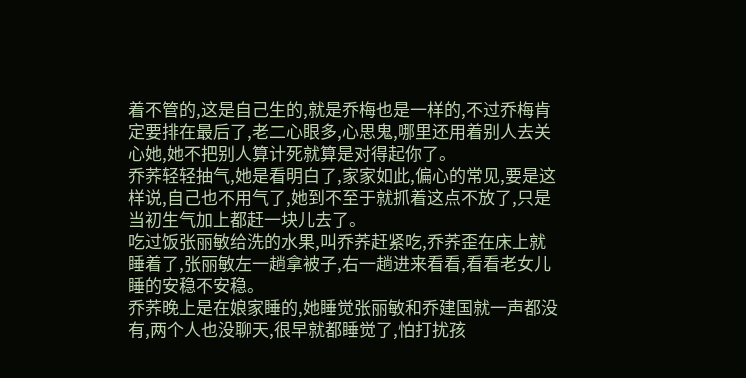着不管的,这是自己生的,就是乔梅也是一样的,不过乔梅肯定要排在最后了,老二心眼多,心思鬼,哪里还用着别人去关心她,她不把别人算计死就算是对得起你了。
乔荞轻轻抽气,她是看明白了,家家如此,偏心的常见,要是这样说,自己也不用气了,她到不至于就抓着这点不放了,只是当初生气加上都赶一块儿去了。
吃过饭张丽敏给洗的水果,叫乔荞赶紧吃,乔荞歪在床上就睡着了,张丽敏左一趟拿被子,右一趟进来看看,看看老女儿睡的安稳不安稳。
乔荞晚上是在娘家睡的,她睡觉张丽敏和乔建国就一声都没有,两个人也没聊天,很早就都睡觉了,怕打扰孩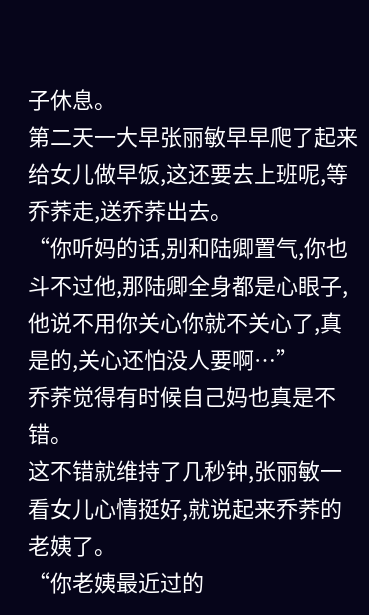子休息。
第二天一大早张丽敏早早爬了起来给女儿做早饭,这还要去上班呢,等乔荞走,送乔荞出去。
“你听妈的话,别和陆卿置气,你也斗不过他,那陆卿全身都是心眼子,他说不用你关心你就不关心了,真是的,关心还怕没人要啊…”
乔荞觉得有时候自己妈也真是不错。
这不错就维持了几秒钟,张丽敏一看女儿心情挺好,就说起来乔荞的老姨了。
“你老姨最近过的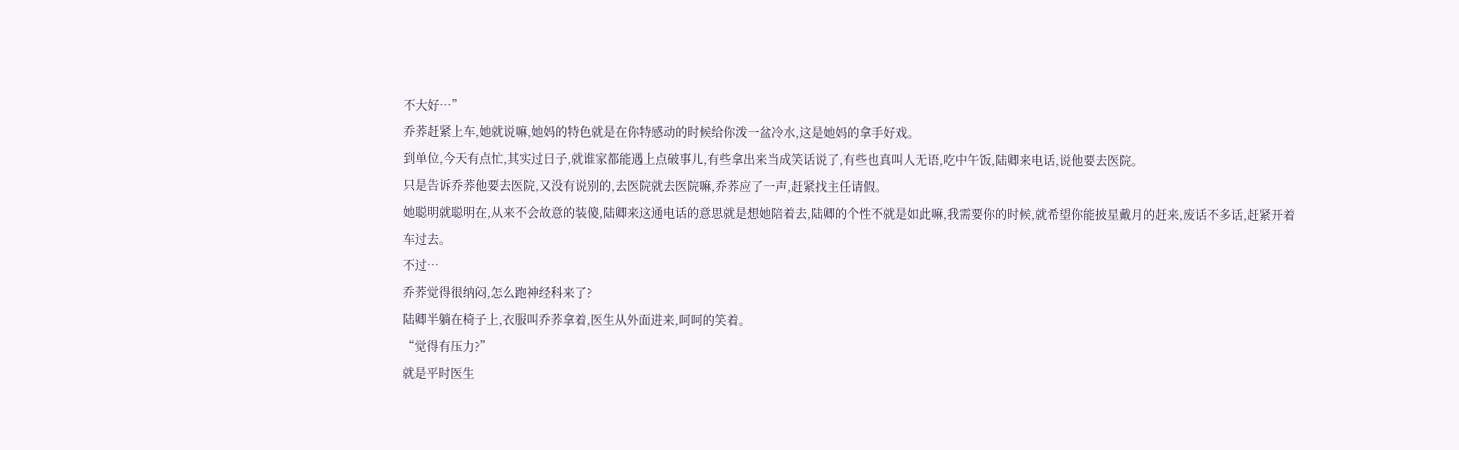不大好…”
乔荞赶紧上车,她就说嘛,她妈的特色就是在你特感动的时候给你泼一盆冷水,这是她妈的拿手好戏。
到单位,今天有点忙,其实过日子,就谁家都能遇上点破事儿,有些拿出来当成笑话说了,有些也真叫人无语,吃中午饭,陆卿来电话,说他要去医院。
只是告诉乔荞他要去医院,又没有说别的,去医院就去医院嘛,乔荞应了一声,赶紧找主任请假。
她聪明就聪明在,从来不会故意的装傻,陆卿来这通电话的意思就是想她陪着去,陆卿的个性不就是如此嘛,我需要你的时候,就希望你能披星戴月的赶来,废话不多话,赶紧开着车过去。
不过…
乔荞觉得很纳闷,怎么跑神经科来了?
陆卿半躺在椅子上,衣服叫乔荞拿着,医生从外面进来,呵呵的笑着。
“觉得有压力?”
就是平时医生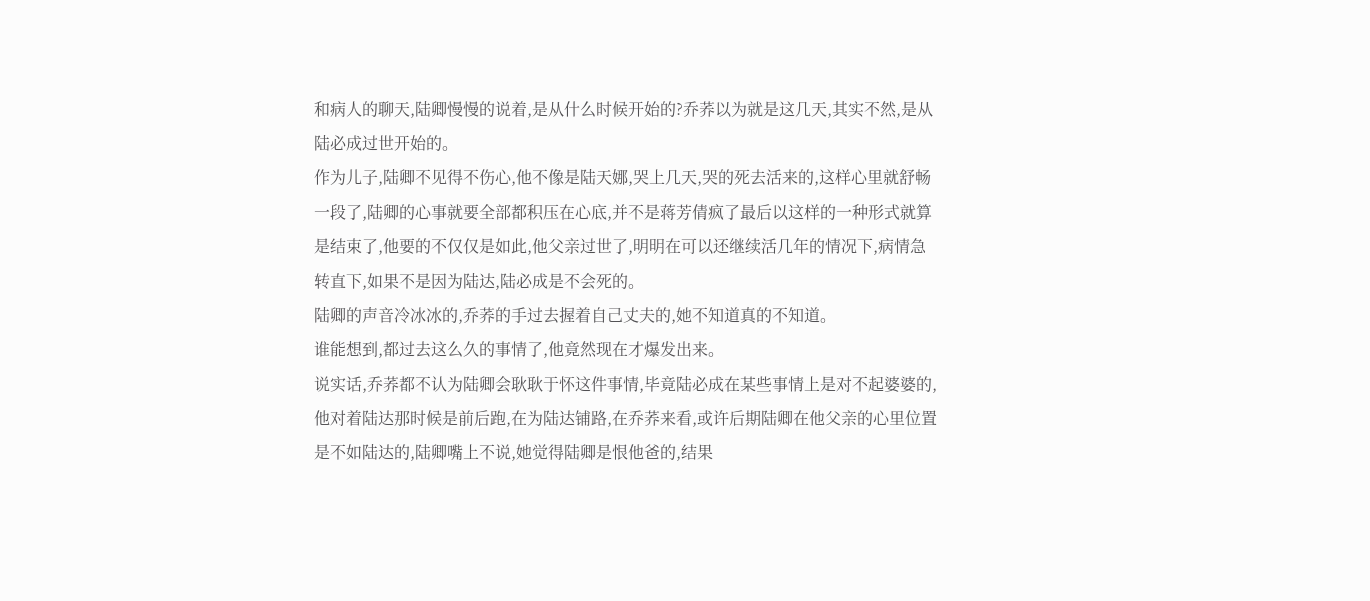和病人的聊天,陆卿慢慢的说着,是从什么时候开始的?乔荞以为就是这几天,其实不然,是从陆必成过世开始的。
作为儿子,陆卿不见得不伤心,他不像是陆天娜,哭上几天,哭的死去活来的,这样心里就舒畅一段了,陆卿的心事就要全部都积压在心底,并不是蒋芳倩疯了最后以这样的一种形式就算是结束了,他要的不仅仅是如此,他父亲过世了,明明在可以还继续活几年的情况下,病情急转直下,如果不是因为陆达,陆必成是不会死的。
陆卿的声音冷冰冰的,乔荞的手过去握着自己丈夫的,她不知道真的不知道。
谁能想到,都过去这么久的事情了,他竟然现在才爆发出来。
说实话,乔荞都不认为陆卿会耿耿于怀这件事情,毕竟陆必成在某些事情上是对不起婆婆的,他对着陆达那时候是前后跑,在为陆达铺路,在乔荞来看,或许后期陆卿在他父亲的心里位置是不如陆达的,陆卿嘴上不说,她觉得陆卿是恨他爸的,结果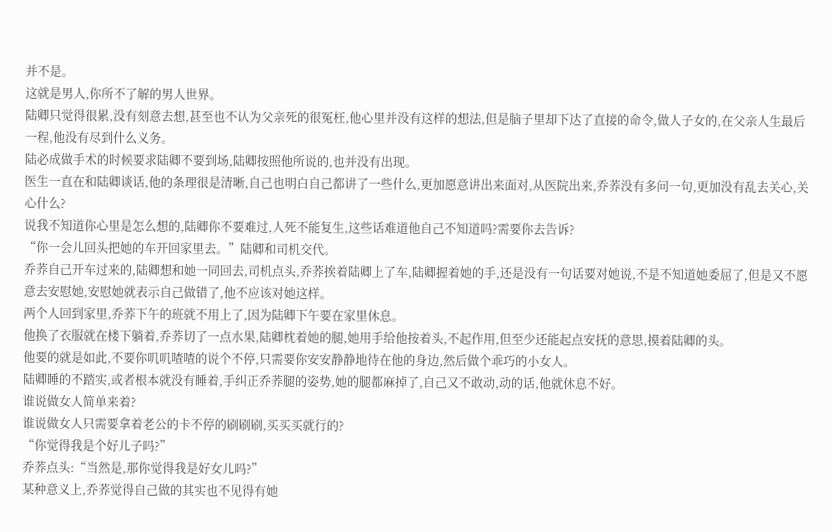并不是。
这就是男人,你所不了解的男人世界。
陆卿只觉得很累,没有刻意去想,甚至也不认为父亲死的很冤枉,他心里并没有这样的想法,但是脑子里却下达了直接的命令,做人子女的,在父亲人生最后一程,他没有尽到什么义务。
陆必成做手术的时候要求陆卿不要到场,陆卿按照他所说的,也并没有出现。
医生一直在和陆卿谈话,他的条理很是清晰,自己也明白自己都讲了一些什么,更加愿意讲出来面对,从医院出来,乔荞没有多问一句,更加没有乱去关心,关心什么?
说我不知道你心里是怎么想的,陆卿你不要难过,人死不能复生,这些话难道他自己不知道吗?需要你去告诉?
“你一会儿回头把她的车开回家里去。”陆卿和司机交代。
乔荞自己开车过来的,陆卿想和她一同回去,司机点头,乔荞挨着陆卿上了车,陆卿握着她的手,还是没有一句话要对她说,不是不知道她委屈了,但是又不愿意去安慰她,安慰她就表示自己做错了,他不应该对她这样。
两个人回到家里,乔荞下午的班就不用上了,因为陆卿下午要在家里休息。
他换了衣服就在楼下躺着,乔荞切了一点水果,陆卿枕着她的腿,她用手给他按着头,不起作用,但至少还能起点安抚的意思,摸着陆卿的头。
他要的就是如此,不要你叽叽喳喳的说个不停,只需要你安安静静地待在他的身边,然后做个乖巧的小女人。
陆卿睡的不踏实,或者根本就没有睡着,手纠正乔荞腿的姿势,她的腿都麻掉了,自己又不敢动,动的话,他就休息不好。
谁说做女人简单来着?
谁说做女人只需要拿着老公的卡不停的刷刷刷,买买买就行的?
“你觉得我是个好儿子吗?”
乔荞点头:“当然是,那你觉得我是好女儿吗?”
某种意义上,乔荞觉得自己做的其实也不见得有她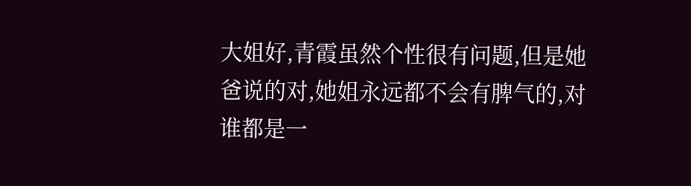大姐好,青霞虽然个性很有问题,但是她爸说的对,她姐永远都不会有脾气的,对谁都是一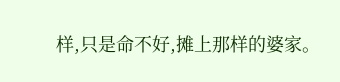样,只是命不好,摊上那样的婆家。